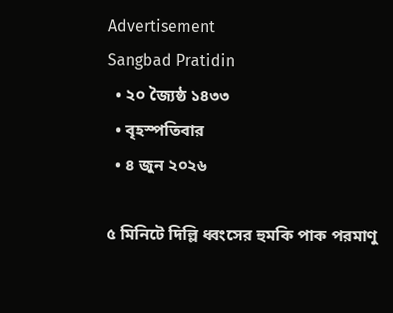Advertisement
Sangbad Pratidin
  • ২০ জ্যৈষ্ঠ ১৪৩৩
  • বৃহস্পতিবার
  • ৪ জুন ২০২৬

৫ মিনিটে দিল্লি ধ্বংসের হুমকি পাক পরমাণু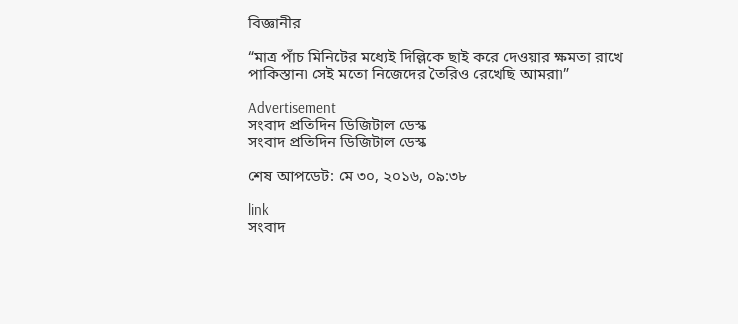বিজ্ঞানীর

“মাত্র পাঁচ মিনিটের মধ্যেই দিল্লিকে ছাই করে দেওয়ার ক্ষমতা রাখে পাকিস্তান৷ সেই মতো নিজেদের তৈরিও রেখেছি আমরা৷”

Advertisement
সংবাদ প্রতিদিন ডিজিটাল ডেস্ক
সংবাদ প্রতিদিন ডিজিটাল ডেস্ক

শেষ আপডেট: মে ৩০, ২০১৬, ০৯:৩৮

link
সংবাদ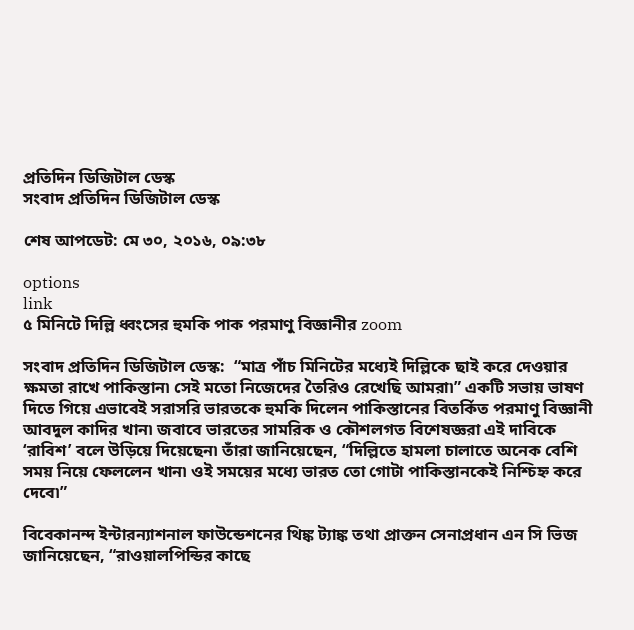প্রতিদিন ডিজিটাল ডেস্ক
সংবাদ প্রতিদিন ডিজিটাল ডেস্ক

শেষ আপডেট: মে ৩০, ২০১৬, ০৯:৩৮

options
link
৫ মিনিটে দিল্লি ধ্বংসের হুমকি পাক পরমাণু বিজ্ঞানীর zoom

সংবাদ প্রতিদিন ডিজিটাল ডেস্ক:  “মাত্র পাঁচ মিনিটের মধ্যেই দিল্লিকে ছাই করে দেওয়ার ক্ষমতা রাখে পাকিস্তান৷ সেই মতো নিজেদের তৈরিও রেখেছি আমরা৷” একটি সভায় ভাষণ দিতে গিয়ে এভাবেই সরাসরি ভারতকে হুমকি দিলেন পাকিস্তানের বিতর্কিত পরমাণু বিজ্ঞানী আবদুল কাদির খান৷ জবাবে ভারতের সামরিক ও কৌশলগত বিশেষজ্ঞরা এই দাবিকে ‘রাবিশ’ বলে উড়িয়ে দিয়েছেন৷ তাঁরা জানিয়েছেন, “দিল্লিতে হামলা চালাতে অনেক বেশি সময় নিয়ে ফেললেন খান৷ ওই সময়ের মধ্যে ভারত তো গোটা পাকিস্তানকেই নিশ্চিহ্ন করে দেবে৷”

বিবেকানন্দ ইন্টারন্যাশনাল ফাউন্ডেশনের থিঙ্ক ট্যাঙ্ক তথা প্রাক্তন সেনাপ্রধান এন সি ভিজ জানিয়েছেন, “রাওয়ালপিন্ডির কাছে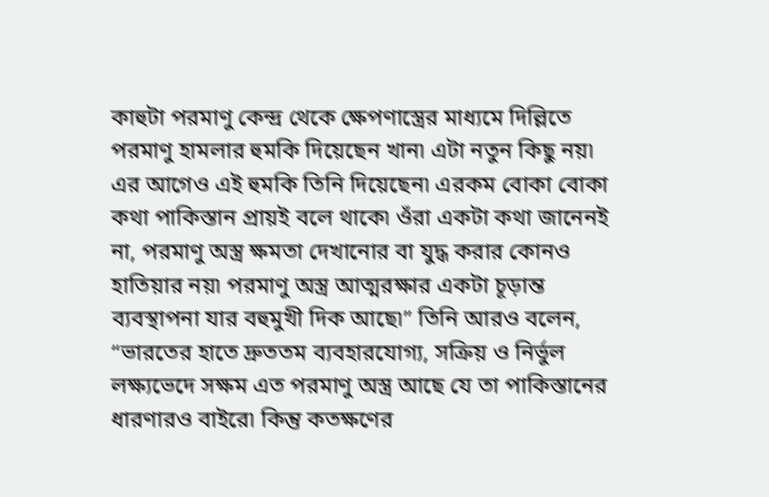কাহুটা পরমাণু কেন্দ্র থেকে ক্ষেপণাস্ত্রের মাধ্যমে দিল্লিতে পরমাণু হামলার হুমকি দিয়েছেন খান৷ এটা নতুন কিছু নয়৷ এর আগেও এই হুমকি তিনি দিয়েছেন৷ এরকম বোকা বোকা কথা পাকিস্তান প্রায়ই বলে থাকে৷ ওঁরা একটা কথা জানেনই না, পরমাণু অস্ত্র ক্ষমতা দেখানোর বা যুদ্ধ করার কোনও হাতিয়ার নয়৷ পরমাণু অস্ত্র আত্মরক্ষার একটা চূড়ান্ত ব্যবস্থাপনা যার বহুমুখী দিক আছে৷” তিনি আরও বলেন, “ভারতের হাতে দ্রুততম ব্যবহারযোগ্য, সক্রিয় ও নির্ভুল লক্ষ্যভেদে সক্ষম এত পরমাণু অস্ত্র আছে যে তা পাকিস্তানের ধারণারও বাইরে৷ কিন্তু কতক্ষণের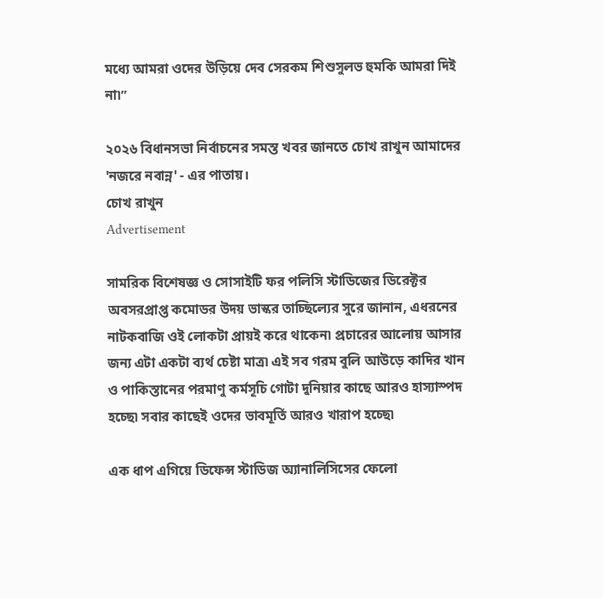মধ্যে আমরা ওদের উড়িয়ে দেব সেরকম শিশুসুলভ হুমকি আমরা দিই না৷”

২০২৬ বিধানসভা নির্বাচনের সমস্ত খবর জানতে চোখ রাখুন আমাদের 'নজরে নবান্ন' - এর পাতায়।
চোখ রাখুন
Advertisement

সামরিক বিশেষজ্ঞ ও সোসাইটি ফর পলিসি স্টাডিজের ডিরেক্টর অবসরপ্রাপ্ত কমোডর উদয় ভাস্কর তাচ্ছিল্যের সুরে জানান, এধরনের নাটকবাজি ওই লোকটা প্রায়ই করে থাকেন৷ প্রচারের আলোয় আসার জন্য এটা একটা ব্যর্থ চেষ্টা মাত্র৷ এই সব গরম বুলি আউড়ে কাদির খান ও পাকিস্তানের পরমাণু কর্মসূচি গোটা দুনিয়ার কাছে আরও হাস্যাস্পদ হচ্ছে৷ সবার কাছেই ওদের ভাবমূর্তি আরও খারাপ হচ্ছে৷

এক ধাপ এগিয়ে ডিফেন্স স্টাডিজ অ্যানালিসিসের ফেলো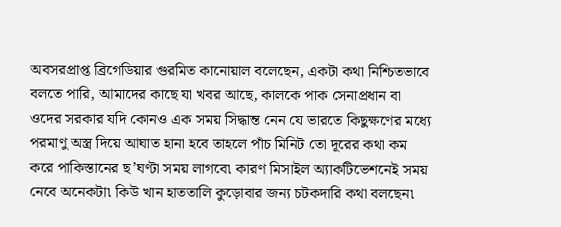অবসরপ্রাপ্ত ব্রিগেডিয়ার গুরমিত কানোয়াল বলেছেন, একটা কথা নিশ্চিতভাবে বলতে পারি, আমাদের কাছে যা খবর আছে, কালকে পাক সেনাপ্রধান বা ওদের সরকার যদি কোনও এক সময় সিদ্ধান্ত নেন যে ভারতে কিছুক্ষণের মধ্যে পরমাণু অস্ত্র দিয়ে আঘাত হানা হবে তাহলে পাঁচ মিনিট তো দূরের কথা কম করে পাকিস্তানের ছ’ঘণ্টা সময় লাগবে৷ কারণ মিসাইল অ্যাকটিভেশনেই সময় নেবে অনেকটা৷ কিউ খান হাততালি কুড়োবার জন্য চটকদারি কথা বলছেন৷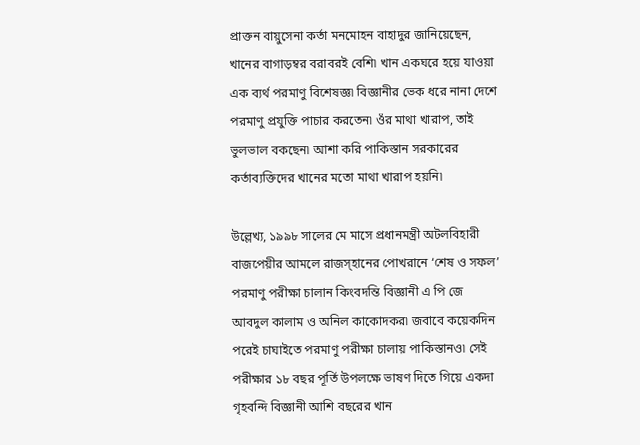প্রাক্তন বায়ুসেনা কর্তা মনমোহন বাহাদুর জানিয়েছেন, খানের বাগাড়ম্বর বরাবরই বেশি৷ খান একঘরে হয়ে যাওয়া এক ব্যর্থ পরমাণু বিশেষজ্ঞ৷ বিজ্ঞানীর ভেক ধরে নানা দেশে পরমাণু প্রযুক্তি পাচার করতেন৷ ওঁর মাথা খারাপ, তাই ভুলভাল বকছেন৷ আশা করি পাকিস্তান সরকারের কর্তাব্যক্তিদের খানের মতো মাথা খারাপ হয়নি৷

উল্লেখ্য, ১৯৯৮ সালের মে মাসে প্রধানমন্ত্রী অটলবিহারী বাজপেয়ীর আমলে রাজস্হানের পোখরানে ‘শেষ ও সফল’ পরমাণু পরীক্ষা চালান কিংবদন্তি বিজ্ঞানী এ পি জে আবদুল কালাম ও অনিল কাকোদকর৷ জবাবে কয়েকদিন পরেই চাঘাইতে পরমাণু পরীক্ষা চালায় পাকিস্তানও৷ সেই পরীক্ষার ১৮ বছর পূর্তি উপলক্ষে ভাষণ দিতে গিয়ে একদা গৃহবন্দি বিজ্ঞানী আশি বছরের খান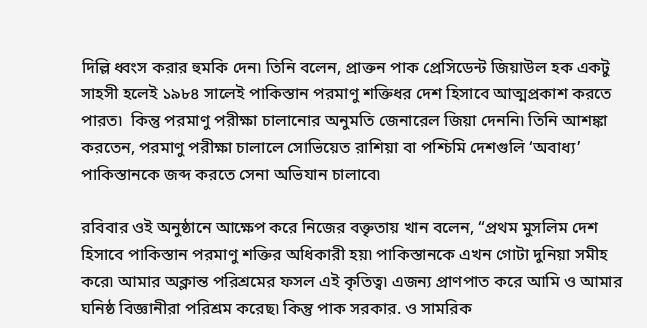দিল্লি ধ্বংস করার হুমকি দেন৷ তিনি বলেন, প্রাক্তন পাক প্রেসিডেন্ট জিয়াউল হক একটু সাহসী হলেই ১৯৮৪ সালেই পাকিস্তান পরমাণু শক্তিধর দেশ হিসাবে আত্মপ্রকাশ করতে পারত৷  কিন্তু পরমাণু পরীক্ষা চালানোর অনুমতি জেনারেল জিয়া দেননি৷ তিনি আশঙ্কা করতেন, পরমাণু পরীক্ষা চালালে সোভিয়েত রাশিয়া বা পশ্চিমি দেশগুলি ‘অবাধ্য’ পাকিস্তানকে জব্দ করতে সেনা অভিযান চালাবে৷

রবিবার ওই অনুষ্ঠানে আক্ষেপ করে নিজের বক্তৃতায় খান বলেন, “প্রথম মুসলিম দেশ হিসাবে পাকিস্তান পরমাণু শক্তির অধিকারী হয়৷ পাকিস্তানকে এখন গোটা দুনিয়া সমীহ করে৷ আমার অক্লান্ত পরিশ্রমের ফসল এই কৃতিত্ব৷ এজন্য প্রাণপাত করে আমি ও আমার ঘনিষ্ঠ বিজ্ঞানীরা পরিশ্রম করেছ৷ কিন্তু পাক সরকার. ও সামরিক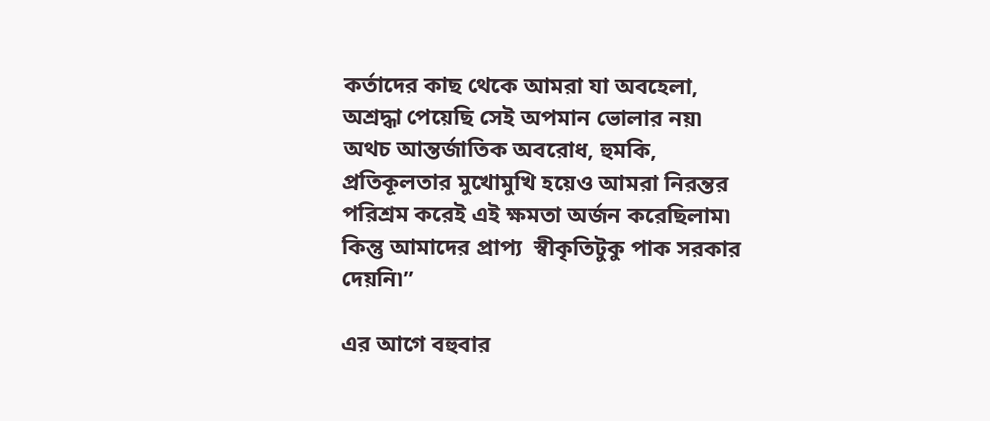কর্তাদের কাছ থেকে আমরা যা অবহেলা, অশ্রদ্ধা পেয়েছি সেই অপমান ভোলার নয়৷ অথচ আন্তর্জাতিক অবরোধ, হুমকি, প্রতিকূলতার মুখোমুখি হয়েও আমরা নিরন্তর পরিশ্রম করেই এই ক্ষমতা অর্জন করেছিলাম৷ কিন্তু আমাদের প্রাপ্য  স্বীকৃতিটুকু পাক সরকার দেয়নি৷”

এর আগে বহুবার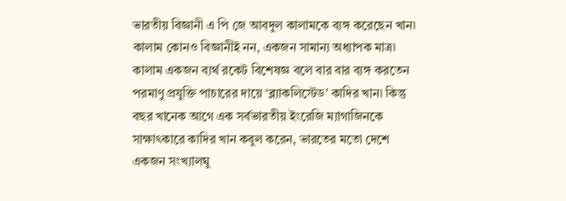ভারতীয় বিজ্ঞানী এ পি জে আবদুল কালামকে ব্যঙ্গ করেছেন খান৷ কালাম কোনও বিজ্ঞানীই নন, একজন সামান্য অধ্যাপক মাত্র৷ কালাম একজন ব্যর্থ রকেট বিশেষজ্ঞ বলে বার বার ব্যঙ্গ করতেন পরমাণু প্রযুক্তি পাচারের দায়ে ‘ব্ল্যাকলিস্টেড’ কাদির খান৷ কিন্তু বছর খানেক আগে এক সর্বভারতীয় ইংরেজি ম্যাগাজিনকে সাক্ষাৎকারে কাদির খান কবুল করেন, ভারতের মতো দেশে একজন সংখ্যালঘু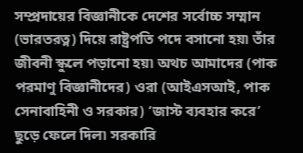সম্প্রদায়ের বিজ্ঞানীকে দেশের সর্বোচ্চ সম্মান (ভারতরত্ন) দিয়ে রাষ্ট্রপতি পদে বসানো হয়৷ তাঁর জীবনী স্কুলে পড়ানো হয়৷ অথচ আমাদের (পাক পরমাণু বিজ্ঞানীদের) ওরা (আইএসআই, পাক সেনাবাহিনী ও সরকার) ‘জাস্ট ব্যবহার করে’ ছুড়ে ফেলে দিল৷ সরকারি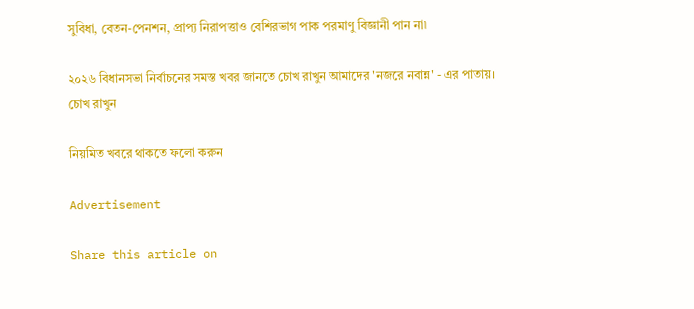সুবিধা, বেতন-পেনশন, প্রাপ্য নিরাপত্তাও বেশিরভাগ পাক পরমাণু বিজ্ঞানী পান না৷

২০২৬ বিধানসভা নির্বাচনের সমস্ত খবর জানতে চোখ রাখুন আমাদের 'নজরে নবান্ন' - এর পাতায়।
চোখ রাখুন

নিয়মিত খবরে থাকতে ফলো করুন

Advertisement

Share this article on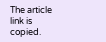The article link is copied.